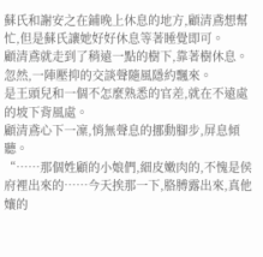蘇氏和謝安之在鋪晚上休息的地方,顧清鳶想幫忙,但是蘇氏讓她好好休息等著睡覺即可。
顧清鳶就走到了稍遠一點的樹下,靠著樹休息。
忽然,一陣壓抑的交談聲隨風隱約飄來。
是王頭兒和一個不怎麼熟悉的官差,就在不遠處的坡下背風處。
顧清鳶心下一凜,悄無聲息的挪動腳步,屏息傾聽。
“……那個姓顧的小娘們,細皮嫩肉的,不愧是侯府裡出來的……今天挨那一下,胳膊露出來,真他孃的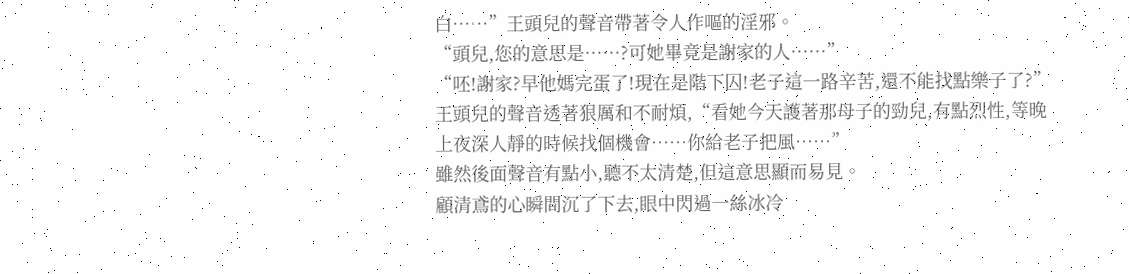白……”王頭兒的聲音帶著令人作嘔的淫邪。
“頭兒,您的意思是……?可她畢竟是謝家的人……”
“呸!謝家?早他媽完蛋了!現在是階下囚!老子這一路辛苦,還不能找點樂子了?”王頭兒的聲音透著狠厲和不耐煩,“看她今天護著那母子的勁兒,有點烈性,等晚上夜深人靜的時候找個機會……你給老子把風……”
雖然後面聲音有點小,聽不太清楚,但這意思顯而易見。
顧清鳶的心瞬間沉了下去,眼中閃過一絲冰冷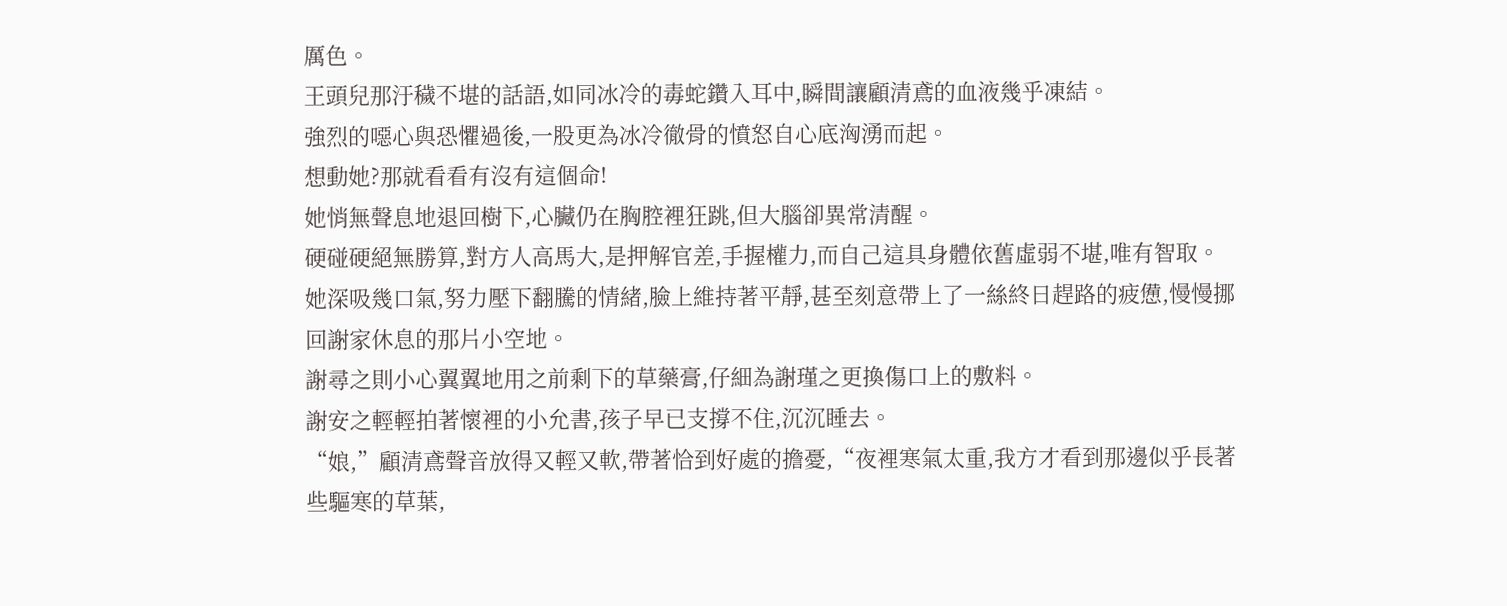厲色。
王頭兒那汙穢不堪的話語,如同冰冷的毒蛇鑽入耳中,瞬間讓顧清鳶的血液幾乎凍結。
強烈的噁心與恐懼過後,一股更為冰冷徹骨的憤怒自心底洶湧而起。
想動她?那就看看有沒有這個命!
她悄無聲息地退回樹下,心臟仍在胸腔裡狂跳,但大腦卻異常清醒。
硬碰硬絕無勝算,對方人高馬大,是押解官差,手握權力,而自己這具身體依舊虛弱不堪,唯有智取。
她深吸幾口氣,努力壓下翻騰的情緒,臉上維持著平靜,甚至刻意帶上了一絲終日趕路的疲憊,慢慢挪回謝家休息的那片小空地。
謝尋之則小心翼翼地用之前剩下的草藥膏,仔細為謝瑾之更換傷口上的敷料。
謝安之輕輕拍著懷裡的小允書,孩子早已支撐不住,沉沉睡去。
“娘,”顧清鳶聲音放得又輕又軟,帶著恰到好處的擔憂,“夜裡寒氣太重,我方才看到那邊似乎長著些驅寒的草葉,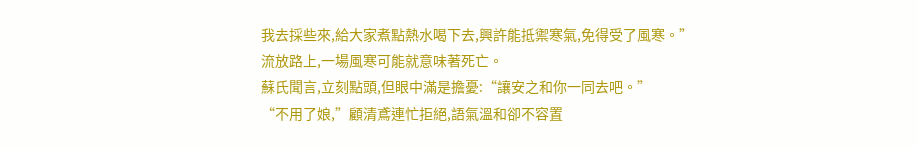我去採些來,給大家煮點熱水喝下去,興許能抵禦寒氣,免得受了風寒。”
流放路上,一場風寒可能就意味著死亡。
蘇氏聞言,立刻點頭,但眼中滿是擔憂:“讓安之和你一同去吧。”
“不用了娘,”顧清鳶連忙拒絕,語氣溫和卻不容置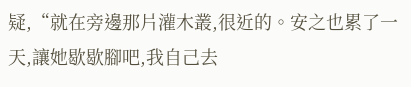疑,“就在旁邊那片灌木叢,很近的。安之也累了一天,讓她歇歇腳吧,我自己去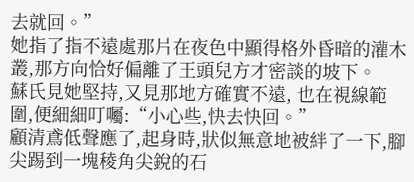去就回。”
她指了指不遠處那片在夜色中顯得格外昏暗的灌木叢,那方向恰好偏離了王頭兒方才密談的坡下。
蘇氏見她堅持,又見那地方確實不遠, 也在視線範圍,便細細叮囑:“小心些,快去快回。”
顧清鳶低聲應了,起身時,狀似無意地被絆了一下,腳尖踢到一塊稜角尖銳的石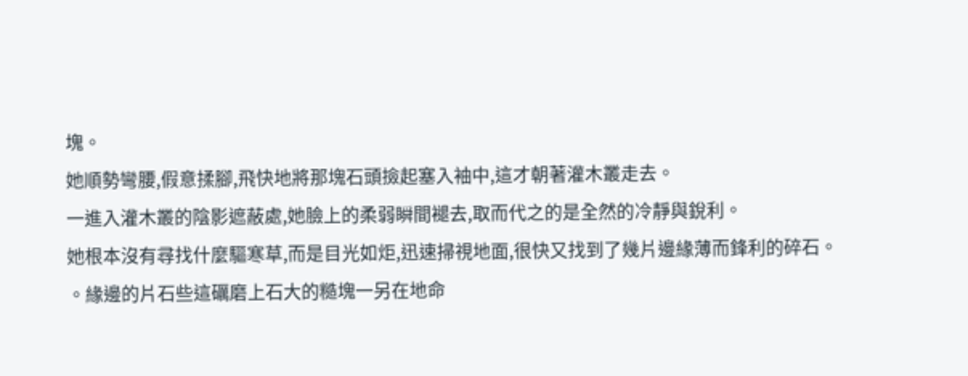塊。
她順勢彎腰,假意揉腳,飛快地將那塊石頭撿起塞入袖中,這才朝著灌木叢走去。
一進入灌木叢的陰影遮蔽處,她臉上的柔弱瞬間褪去,取而代之的是全然的冷靜與銳利。
她根本沒有尋找什麼驅寒草,而是目光如炬,迅速掃視地面,很快又找到了幾片邊緣薄而鋒利的碎石。
。緣邊的片石些這礪磨上石大的糙塊一另在地命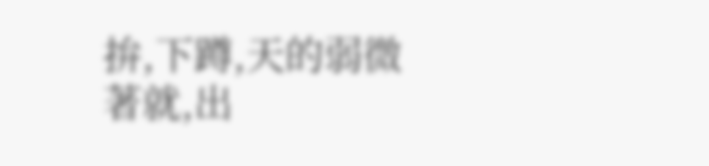拚,下蹲,天的弱微著就,出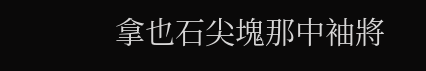拿也石尖塊那中袖將